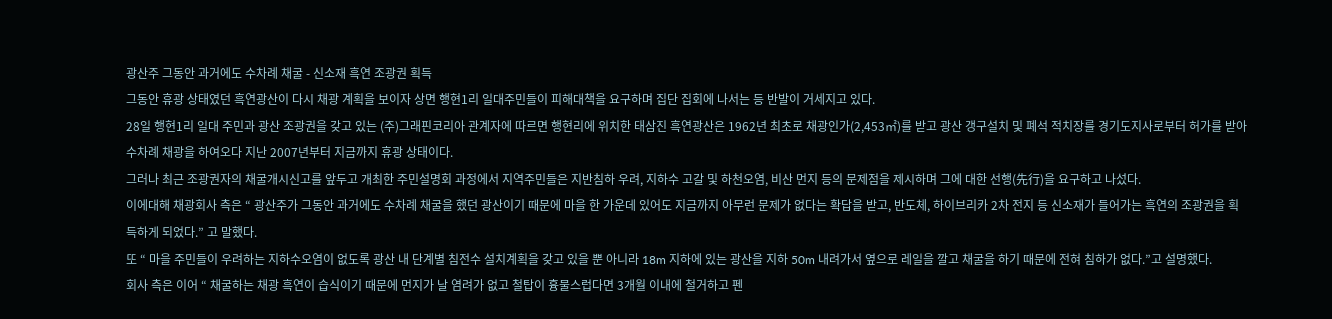광산주 그동안 과거에도 수차례 채굴 - 신소재 흑연 조광권 획득
그동안 휴광 상태였던 흑연광산이 다시 채광 계획을 보이자 상면 행현1리 일대주민들이 피해대책을 요구하며 집단 집회에 나서는 등 반발이 거세지고 있다.
28일 행현1리 일대 주민과 광산 조광권을 갖고 있는 (주)그래핀코리아 관계자에 따르면 행현리에 위치한 태삼진 흑연광산은 1962년 최초로 채광인가(2,453㎡)를 받고 광산 갱구설치 및 폐석 적치장를 경기도지사로부터 허가를 받아 수차례 채광을 하여오다 지난 2007년부터 지금까지 휴광 상태이다.
그러나 최근 조광권자의 채굴개시신고를 앞두고 개최한 주민설명회 과정에서 지역주민들은 지반침하 우려, 지하수 고갈 및 하천오염, 비산 먼지 등의 문제점을 제시하며 그에 대한 선행(先行)을 요구하고 나섰다.
이에대해 채광회사 측은 “ 광산주가 그동안 과거에도 수차례 채굴을 했던 광산이기 때문에 마을 한 가운데 있어도 지금까지 아무런 문제가 없다는 확답을 받고, 반도체, 하이브리카 2차 전지 등 신소재가 들어가는 흑연의 조광권을 획득하게 되었다.” 고 말했다.
또 “ 마을 주민들이 우려하는 지하수오염이 없도록 광산 내 단계별 침전수 설치계획을 갖고 있을 뿐 아니라 18m 지하에 있는 광산을 지하 50m 내려가서 옆으로 레일을 깔고 채굴을 하기 때문에 전혀 침하가 없다.”고 설명했다.
회사 측은 이어 “ 채굴하는 채광 흑연이 습식이기 때문에 먼지가 날 염려가 없고 철탑이 흉물스럽다면 3개월 이내에 철거하고 펜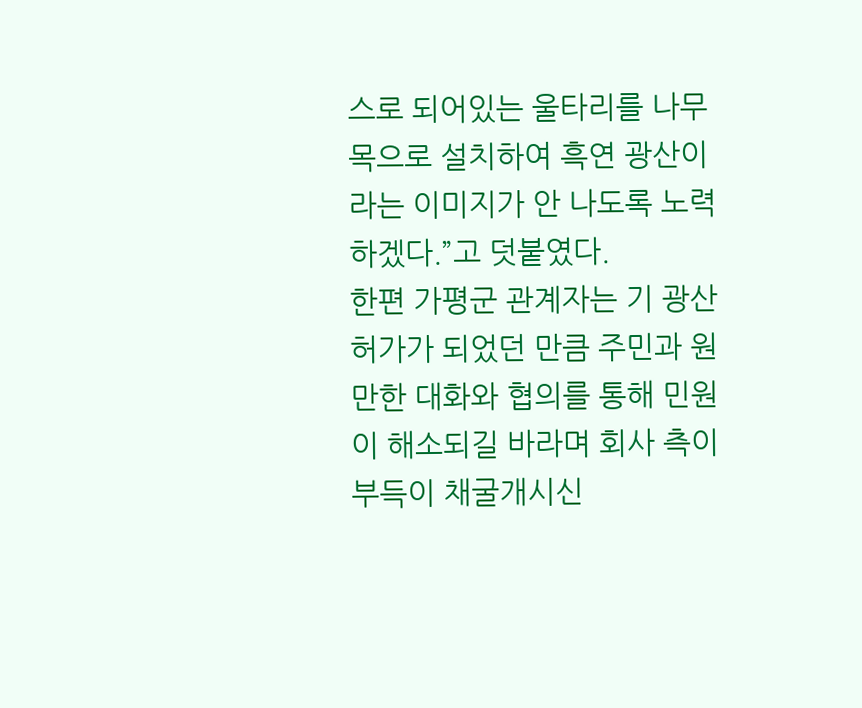스로 되어있는 울타리를 나무목으로 설치하여 흑연 광산이라는 이미지가 안 나도록 노력하겠다.”고 덧붙였다.
한편 가평군 관계자는 기 광산허가가 되었던 만큼 주민과 원만한 대화와 협의를 통해 민원이 해소되길 바라며 회사 측이 부득이 채굴개시신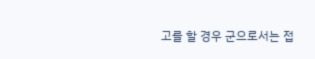고를 할 경우 군으로서는 접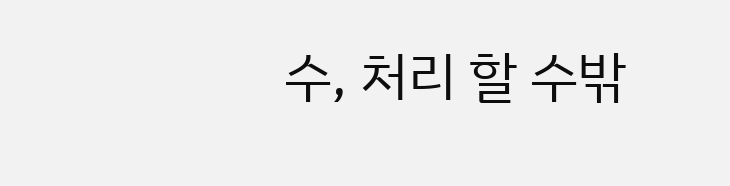수, 처리 할 수밖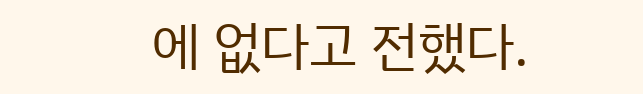에 없다고 전했다.